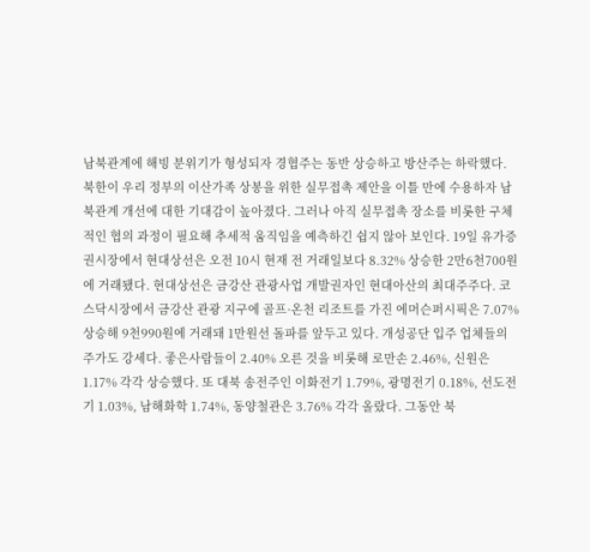남북관계에 해빙 분위기가 형성되자 경협주는 동반 상승하고 방산주는 하락했다. 북한이 우리 정부의 이산가족 상봉을 위한 실무접촉 제안을 이틀 만에 수용하자 남북관계 개선에 대한 기대감이 높아졌다. 그러나 아직 실무접촉 장소를 비롯한 구체적인 협의 과정이 필요해 추세적 움직임을 예측하긴 쉽지 않아 보인다. 19일 유가증권시장에서 현대상선은 오전 10시 현재 전 거래일보다 8.32% 상승한 2만6천700원에 거래됐다. 현대상선은 금강산 관광사업 개발권자인 현대아산의 최대주주다. 코스닥시장에서 금강산 관광 지구에 골프·온천 리조트를 가진 에머슨퍼시픽은 7.07% 상승해 9천990원에 거래돼 1만원선 돌파를 앞두고 있다. 개성공단 입주 업체들의 주가도 강세다. 좋은사람들이 2.40% 오른 것을 비롯해 로만손 2.46%, 신원은 1.17% 각각 상승했다. 또 대북 송전주인 이화전기 1.79%, 광명전기 0.18%, 선도전기 1.03%, 남해화학 1.74%, 동양철관은 3.76% 각각 올랐다. 그동안 북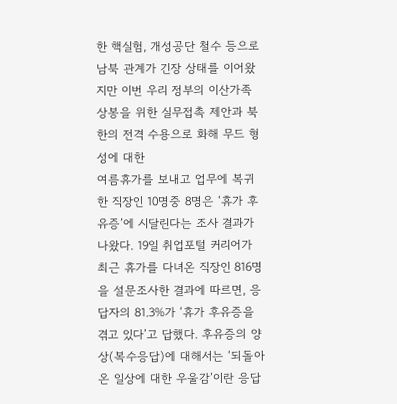한 핵실험, 개성공단 철수 등으로 남북 관계가 긴장 상태를 이어왔지만 이번 우리 정부의 이산가족 상봉을 위한 실무접촉 제안과 북한의 전격 수용으로 화해 무드 형성에 대한
여름휴가를 보내고 업무에 복귀한 직장인 10명중 8명은 ‘휴가 후유증’에 시달린다는 조사 결과가 나왔다. 19일 취업포털 커리어가 최근 휴가를 다녀온 직장인 816명을 설문조사한 결과에 따르면, 응답자의 81.3%가 ‘휴가 후유증을 겪고 있다’고 답했다. 후유증의 양상(복수응답)에 대해서는 ‘되돌아온 일상에 대한 우울감’이란 응답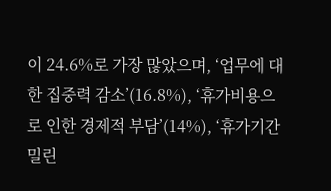이 24.6%로 가장 많았으며, ‘업무에 대한 집중력 감소’(16.8%), ‘휴가비용으로 인한 경제적 부담’(14%), ‘휴가기간 밀린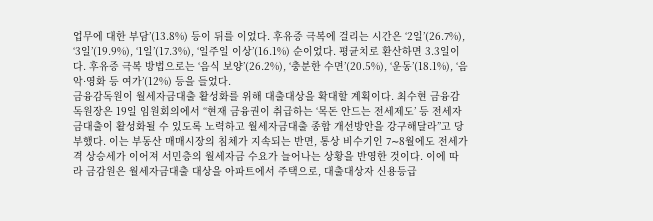업무에 대한 부담’(13.8%) 등이 뒤를 이었다. 후유증 극복에 걸리는 시간은 ‘2일’(26.7%), ‘3일’(19.9%), ‘1일’(17.3%), ‘일주일 이상’(16.1%) 순이었다. 평균치로 환산하면 3.3일이다. 후유증 극복 방법으로는 ‘음식 보양’(26.2%), ‘충분한 수면’(20.5%), ‘운동’(18.1%), ‘음악·영화 등 여가’(12%) 등을 들었다.
금융감독원이 월세자금대출 활성화를 위해 대출대상을 확대할 계획이다. 최수현 금융감독원장은 19일 임원회의에서 “현재 금융권이 취급하는 ‘목돈 안드는 전세제도’ 등 전세자금대출이 활성화될 수 있도록 노력하고 월세자금대출 종합 개선방안을 강구해달라”고 당부했다. 이는 부동산 매매시장의 침체가 지속되는 반면, 통상 비수기인 7∼8월에도 전세가격 상승세가 이어져 서민층의 월세자금 수요가 늘어나는 상황을 반영한 것이다. 이에 따라 금감원은 월세자금대출 대상을 아파트에서 주택으로, 대출대상자 신용등급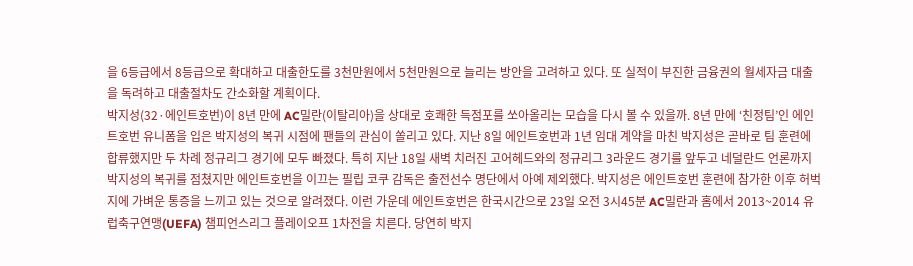을 6등급에서 8등급으로 확대하고 대출한도를 3천만원에서 5천만원으로 늘리는 방안을 고려하고 있다. 또 실적이 부진한 금융권의 월세자금 대출을 독려하고 대출절차도 간소화할 계획이다.
박지성(32·에인트호번)이 8년 만에 AC밀란(이탈리아)을 상대로 호쾌한 득점포를 쏘아올리는 모습을 다시 볼 수 있을까. 8년 만에 ‘친정팀’인 에인트호번 유니폼을 입은 박지성의 복귀 시점에 팬들의 관심이 쏠리고 있다. 지난 8일 에인트호번과 1년 임대 계약을 마친 박지성은 곧바로 팀 훈련에 합류했지만 두 차례 정규리그 경기에 모두 빠졌다. 특히 지난 18일 새벽 치러진 고어헤드와의 정규리그 3라운드 경기를 앞두고 네덜란드 언론까지 박지성의 복귀를 점쳤지만 에인트호번을 이끄는 필립 코쿠 감독은 출전선수 명단에서 아예 제외했다. 박지성은 에인트호번 훈련에 참가한 이후 허벅지에 가벼운 통증을 느끼고 있는 것으로 알려졌다. 이런 가운데 에인트호번은 한국시간으로 23일 오전 3시45분 AC밀란과 홈에서 2013~2014 유럽축구연맹(UEFA) 챔피언스리그 플레이오프 1차전을 치른다. 당연히 박지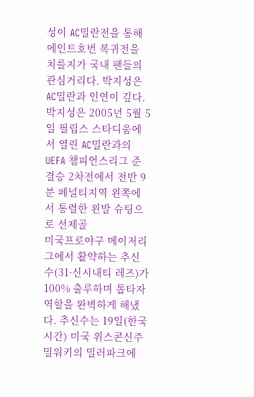성이 AC밀란전을 통해 에인트호번 복귀전을 치를지가 국내 팬들의 관심거리다. 박지성은 AC밀란과 인연이 깊다. 박지성은 2005년 5월 5일 필립스 스타디움에서 열린 AC밀란과의 UEFA 챔피언스리그 준결승 2차전에서 전반 9분 페널티지역 왼쪽에서 통렬한 왼발 슈팅으로 선제골
미국프로야구 메이저리그에서 활약하는 추신수(31·신시내티 레즈)가 100% 출루하며 톱타자 역할을 완벽하게 해냈다. 추신수는 19일(한국시간) 미국 위스콘신주 밀워키의 밀러파크에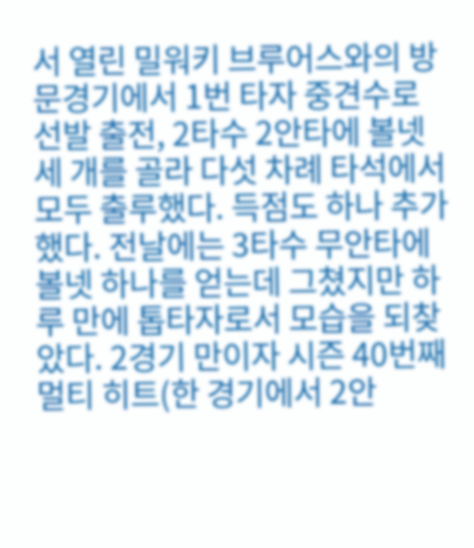서 열린 밀워키 브루어스와의 방문경기에서 1번 타자 중견수로 선발 출전, 2타수 2안타에 볼넷 세 개를 골라 다섯 차례 타석에서 모두 출루했다. 득점도 하나 추가했다. 전날에는 3타수 무안타에 볼넷 하나를 얻는데 그쳤지만 하루 만에 톱타자로서 모습을 되찾았다. 2경기 만이자 시즌 40번째 멀티 히트(한 경기에서 2안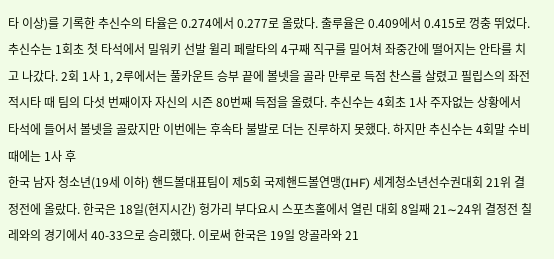타 이상)를 기록한 추신수의 타율은 0.274에서 0.277로 올랐다. 출루율은 0.409에서 0.415로 껑충 뛰었다. 추신수는 1회초 첫 타석에서 밀워키 선발 윌리 페랄타의 4구째 직구를 밀어쳐 좌중간에 떨어지는 안타를 치고 나갔다. 2회 1사 1, 2루에서는 풀카운트 승부 끝에 볼넷을 골라 만루로 득점 찬스를 살렸고 필립스의 좌전 적시타 때 팀의 다섯 번째이자 자신의 시즌 80번째 득점을 올렸다. 추신수는 4회초 1사 주자없는 상황에서 타석에 들어서 볼넷을 골랐지만 이번에는 후속타 불발로 더는 진루하지 못했다. 하지만 추신수는 4회말 수비 때에는 1사 후
한국 남자 청소년(19세 이하) 핸드볼대표팀이 제5회 국제핸드볼연맹(IHF) 세계청소년선수권대회 21위 결정전에 올랐다. 한국은 18일(현지시간) 헝가리 부다요시 스포츠홀에서 열린 대회 8일째 21∼24위 결정전 칠레와의 경기에서 40-33으로 승리했다. 이로써 한국은 19일 앙골라와 21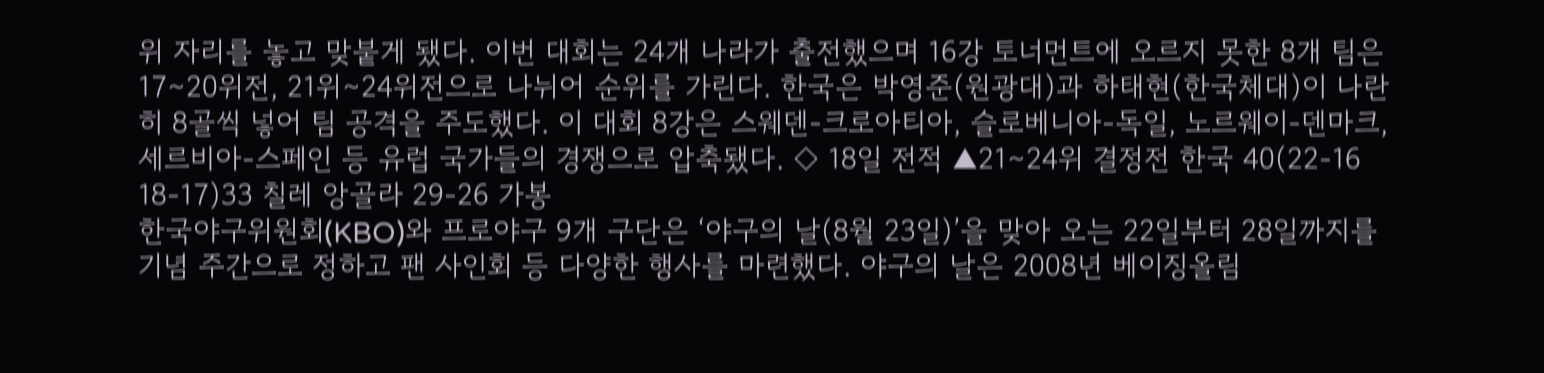위 자리를 놓고 맞붙게 됐다. 이번 대회는 24개 나라가 출전했으며 16강 토너먼트에 오르지 못한 8개 팀은 17∼20위전, 21위∼24위전으로 나뉘어 순위를 가린다. 한국은 박영준(원광대)과 하태현(한국체대)이 나란히 8골씩 넣어 팀 공격을 주도했다. 이 대회 8강은 스웨덴-크로아티아, 슬로베니아-독일, 노르웨이-덴마크, 세르비아-스페인 등 유럽 국가들의 경쟁으로 압축됐다. ◇ 18일 전적 ▲21∼24위 결정전 한국 40(22-16 18-17)33 칠레 앙골라 29-26 가봉
한국야구위원회(KBO)와 프로야구 9개 구단은 ‘야구의 날(8월 23일)’을 맞아 오는 22일부터 28일까지를 기념 주간으로 정하고 팬 사인회 등 다양한 행사를 마련했다. 야구의 날은 2008년 베이징올림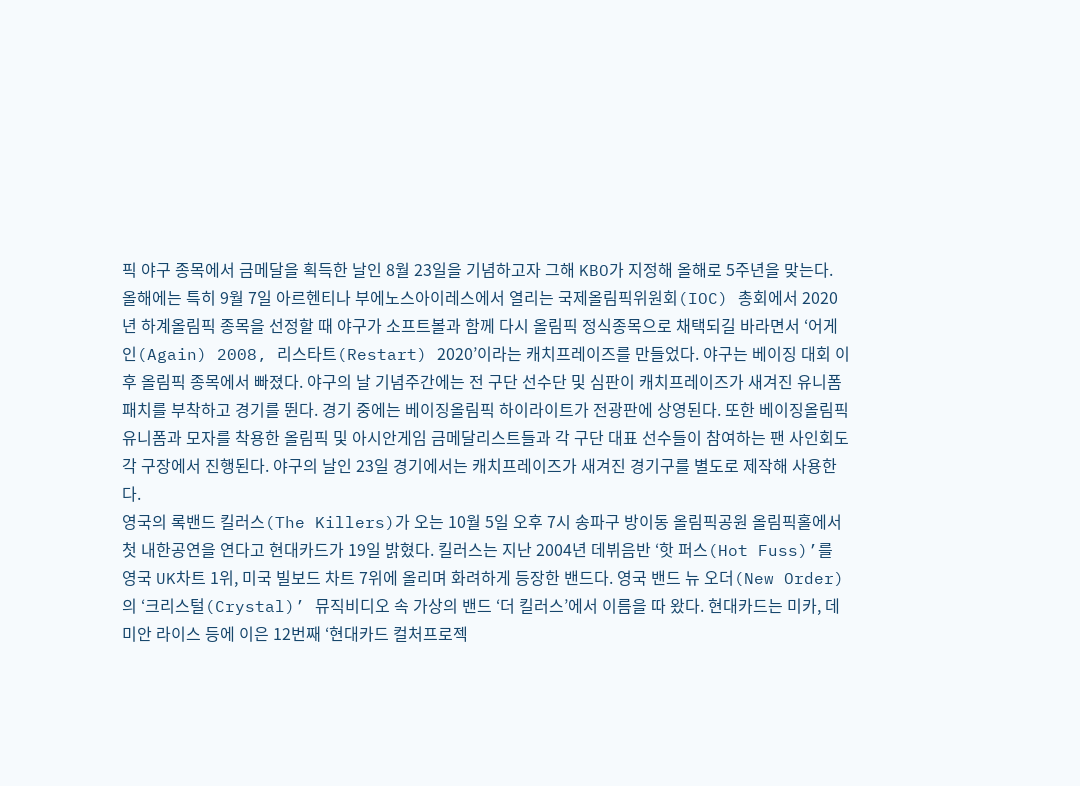픽 야구 종목에서 금메달을 획득한 날인 8월 23일을 기념하고자 그해 KBO가 지정해 올해로 5주년을 맞는다. 올해에는 특히 9월 7일 아르헨티나 부에노스아이레스에서 열리는 국제올림픽위원회(IOC) 총회에서 2020년 하계올림픽 종목을 선정할 때 야구가 소프트볼과 함께 다시 올림픽 정식종목으로 채택되길 바라면서 ‘어게인(Again) 2008, 리스타트(Restart) 2020’이라는 캐치프레이즈를 만들었다. 야구는 베이징 대회 이후 올림픽 종목에서 빠졌다. 야구의 날 기념주간에는 전 구단 선수단 및 심판이 캐치프레이즈가 새겨진 유니폼 패치를 부착하고 경기를 뛴다. 경기 중에는 베이징올림픽 하이라이트가 전광판에 상영된다. 또한 베이징올림픽 유니폼과 모자를 착용한 올림픽 및 아시안게임 금메달리스트들과 각 구단 대표 선수들이 참여하는 팬 사인회도 각 구장에서 진행된다. 야구의 날인 23일 경기에서는 캐치프레이즈가 새겨진 경기구를 별도로 제작해 사용한다.
영국의 록밴드 킬러스(The Killers)가 오는 10월 5일 오후 7시 송파구 방이동 올림픽공원 올림픽홀에서 첫 내한공연을 연다고 현대카드가 19일 밝혔다. 킬러스는 지난 2004년 데뷔음반 ‘핫 퍼스(Hot Fuss)’를 영국 UK차트 1위, 미국 빌보드 차트 7위에 올리며 화려하게 등장한 밴드다. 영국 밴드 뉴 오더(New Order)의 ‘크리스털(Crystal)’ 뮤직비디오 속 가상의 밴드 ‘더 킬러스’에서 이름을 따 왔다. 현대카드는 미카, 데미안 라이스 등에 이은 12번째 ‘현대카드 컬처프로젝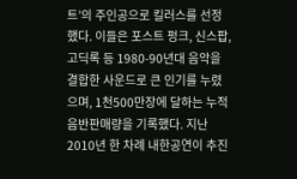트’의 주인공으로 킬러스를 선정했다. 이들은 포스트 펑크, 신스팝, 고딕록 등 1980-90년대 음악을 결합한 사운드로 큰 인기를 누렸으며, 1천500만장에 달하는 누적 음반판매량을 기록했다. 지난 2010년 한 차례 내한공연이 추진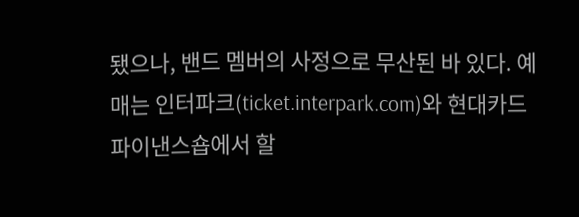됐으나, 밴드 멤버의 사정으로 무산된 바 있다. 예매는 인터파크(ticket.interpark.com)와 현대카드 파이낸스숍에서 할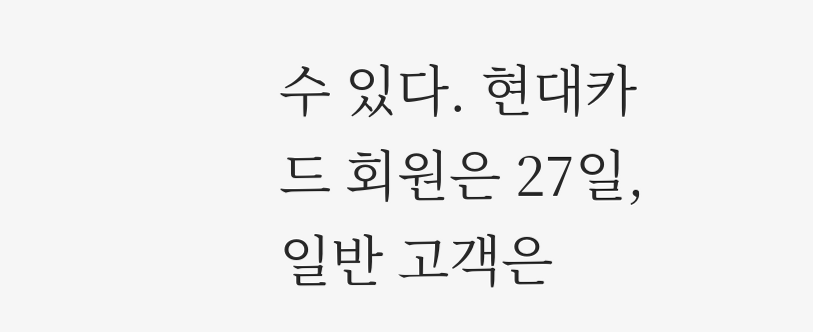수 있다. 현대카드 회원은 27일, 일반 고객은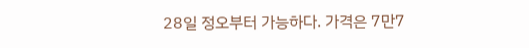28일 정오부터 가능하다. 가격은 7만7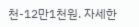천-12만1천원. 자세한